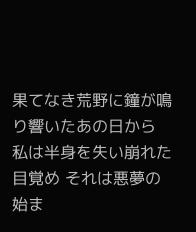果てなき荒野に鐘が鳴り響いたあの日から 私は半身を失い崩れた 目覚め それは悪夢の始ま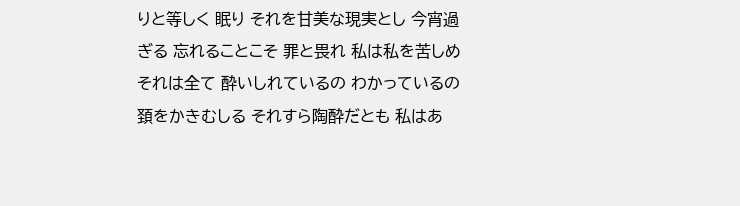りと等しく 眠り それを甘美な現実とし 今宵過ぎる 忘れることこそ 罪と畏れ 私は私を苦しめ それは全て 酔いしれているの わかっているの 頚をかきむしる それすら陶酔だとも 私はあ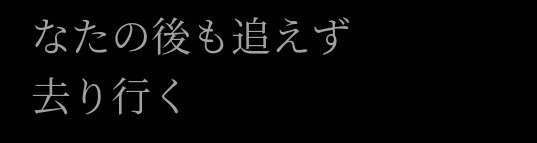なたの後も追えず 去り行く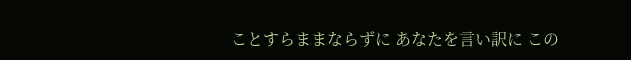ことすらままならずに あなたを言い訳に この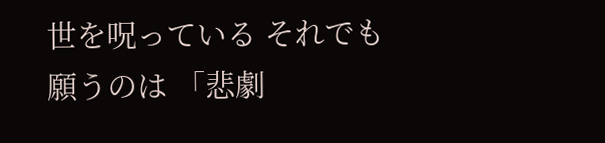世を呪っている それでも願うのは 「悲劇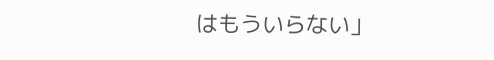はもういらない」